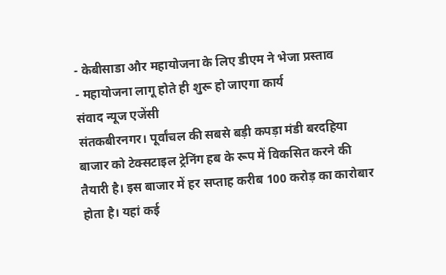- केबीसाडा और महायोजना के लिए डीएम ने भेजा प्रस्ताव
- महायोजना लागू होते ही शुरू हो जाएगा कार्य
संवाद न्यूज एजेंसी
संतकबीरनगर। पूर्वांचल की सबसे बड़ी कपड़ा मंडी बरदहिया बाजार को टेक्सटाइल ट्रेनिंग हब के रूप में विकसित करने की तैयारी है। इस बाजार में हर सप्ताह करीब 100 करोड़ का कारोबार होता है। यहां कई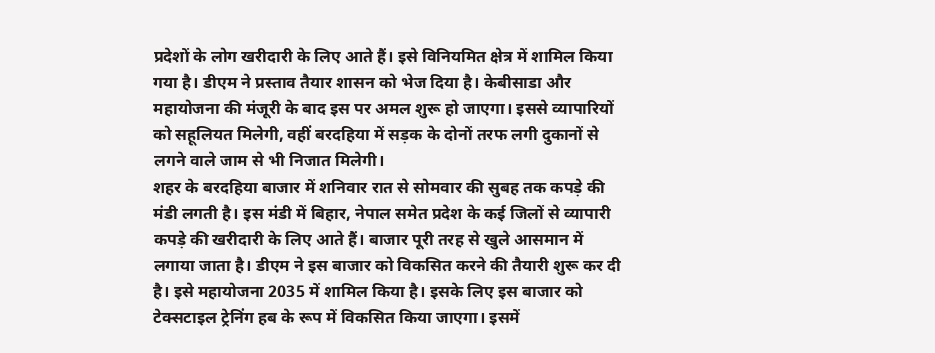प्रदेशों के लोग खरीदारी के लिए आते हैं। इसे विनियमित क्षेत्र में शामिल किया गया है। डीएम ने प्रस्ताव तैयार शासन को भेज दिया है। केबीसाडा और महायोजना की मंजूरी के बाद इस पर अमल शुरू हो जाएगा। इससे व्यापारियों को सहूलियत मिलेगी, वहीं बरदहिया में सड़क के दोनों तरफ लगी दुकानों से लगने वाले जाम से भी निजात मिलेगी।
शहर के बरदहिया बाजार में शनिवार रात से सोमवार की सुबह तक कपड़े की मंडी लगती है। इस मंडी में बिहार, नेपाल समेत प्रदेश के कई जिलों से व्यापारी कपड़े की खरीदारी के लिए आते हैं। बाजार पूरी तरह से खुले आसमान में लगाया जाता है। डीएम ने इस बाजार को विकसित करने की तैयारी शुरू कर दी है। इसे महायोजना 2035 में शामिल किया है। इसके लिए इस बाजार को टेक्सटाइल ट्रेनिंग हब के रूप में विकसित किया जाएगा। इसमें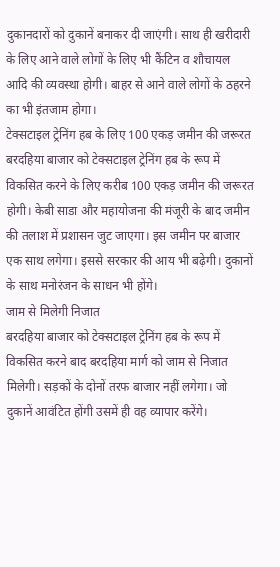दुकानदारों को दुकानें बनाकर दी जाएंगी। साथ ही खरीदारी के लिए आने वाले लोगों के लिए भी कैंटिन व शौचायल आदि की व्यवस्था होगी। बाहर से आने वाले लोगों के ठहरने का भी इंतजाम होगा।
टेक्सटाइल ट्रेनिंग हब के लिए 100 एकड़ जमीन की जरूरत
बरदहिया बाजार को टेक्सटाइल ट्रेनिंग हब के रूप में विकसित करने के लिए करीब 100 एकड़ जमीन की जरूरत होगी। केबी साडा और महायोजना की मंजूरी के बाद जमीन की तलाश में प्रशासन जुट जाएगा। इस जमीन पर बाजार एक साथ लगेगा। इससे सरकार की आय भी बढ़ेगी। दुकानों के साथ मनोरंजन के साधन भी होंगे।
जाम से मिलेगी निजात
बरदहिया बाजार को टेक्सटाइल ट्रेनिंग हब के रूप में विकसित करने बाद बरदहिया मार्ग को जाम से निजात मिलेगी। सड़कों के दोनों तरफ बाजार नहीं लगेगा। जो दुकानें आवंटित होंगी उसमें ही वह व्यापार करेंगे।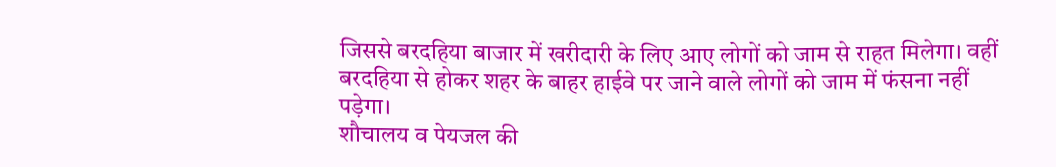जिससे बरदहिया बाजार में खरीदारी के लिए आए लोगों को जाम से राहत मिलेगा। वहीं बरदहिया से होकर शहर के बाहर हाईवे पर जाने वाले लोगों को जाम में फंसना नहीं पड़ेगा।
शौचालय व पेयजल की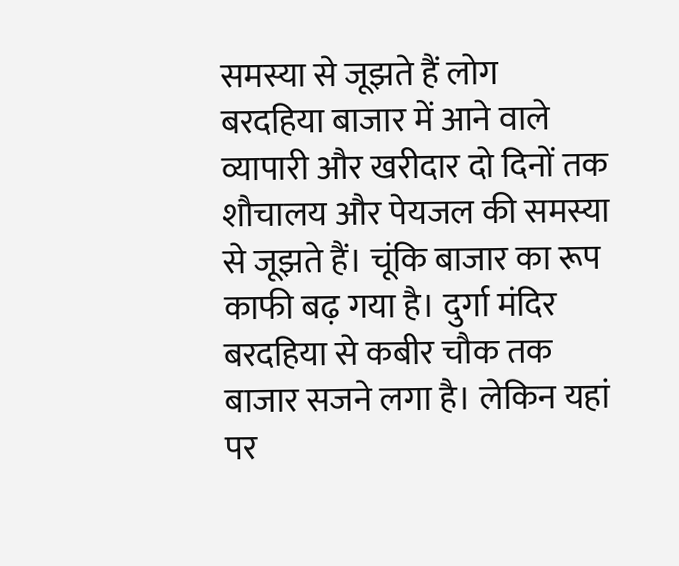समस्या से जूझते हैं लोग
बरदहिया बाजार में आने वाले व्यापारी और खरीदार दो दिनों तक शौचालय और पेयजल की समस्या से जूझते हैं। चूंकि बाजार का रूप काफी बढ़ गया है। दुर्गा मंदिर बरदहिया से कबीर चौक तक बाजार सजने लगा है। लेकिन यहां पर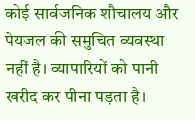कोई सार्वजनिक शौचालय और पेयजल की समुचित व्यवस्था नहीं है। व्यापारियों को पानी खरीद कर पीना पड़ता है।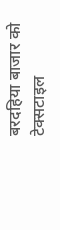बरदहिया बाजार को टेक्सटाइल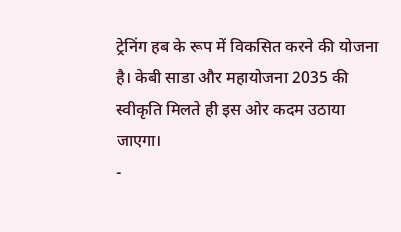ट्रेनिंग हब के रूप में विकसित करने की योजना है। केबी साडा और महायोजना 2035 की स्वीकृति मिलते ही इस ओर कदम उठाया जाएगा।
-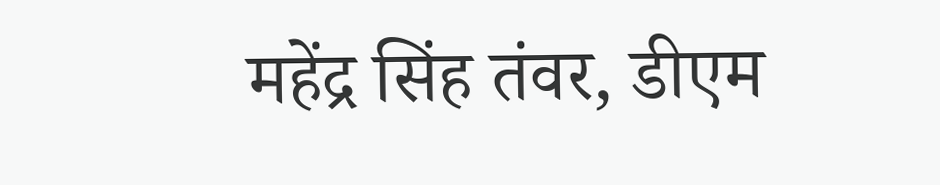महेंद्र सिंह तंवर, डीएम